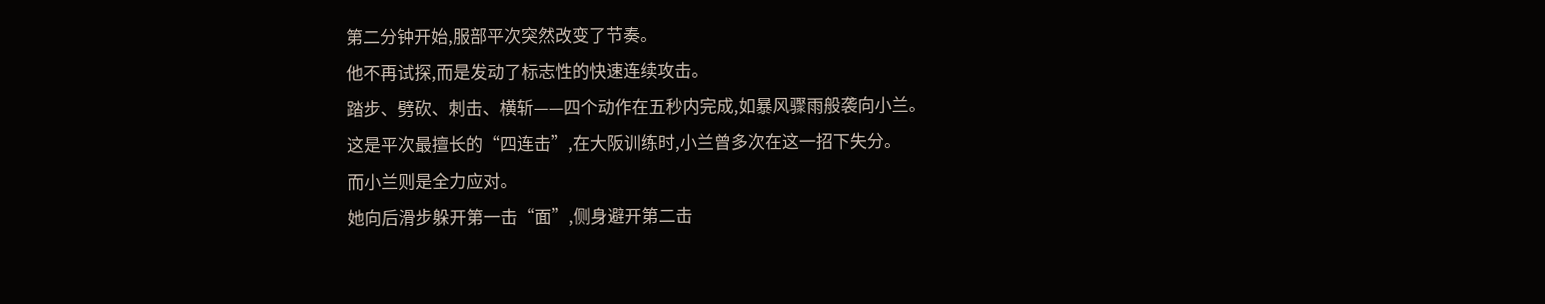第二分钟开始,服部平次突然改变了节奏。
他不再试探,而是发动了标志性的快速连续攻击。
踏步、劈砍、刺击、横斩——四个动作在五秒内完成,如暴风骤雨般袭向小兰。
这是平次最擅长的“四连击”,在大阪训练时,小兰曾多次在这一招下失分。
而小兰则是全力应对。
她向后滑步躲开第一击“面”,侧身避开第二击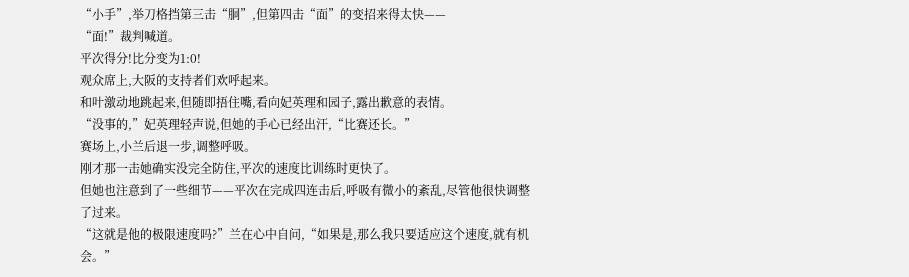“小手”,举刀格挡第三击“胴”,但第四击“面”的变招来得太快——
“面!”裁判喊道。
平次得分!比分变为1:0!
观众席上,大阪的支持者们欢呼起来。
和叶激动地跳起来,但随即捂住嘴,看向妃英理和园子,露出歉意的表情。
“没事的,”妃英理轻声说,但她的手心已经出汗,“比赛还长。”
赛场上,小兰后退一步,调整呼吸。
刚才那一击她确实没完全防住,平次的速度比训练时更快了。
但她也注意到了一些细节——平次在完成四连击后,呼吸有微小的紊乱,尽管他很快调整了过来。
“这就是他的极限速度吗?”兰在心中自问,“如果是,那么我只要适应这个速度,就有机会。”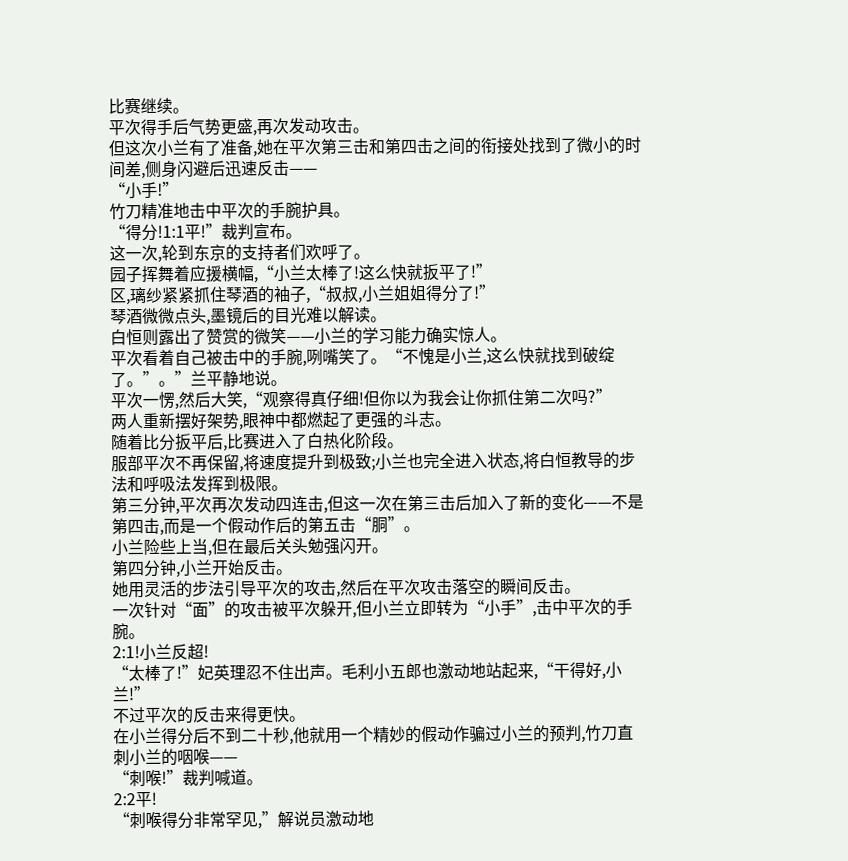比赛继续。
平次得手后气势更盛,再次发动攻击。
但这次小兰有了准备,她在平次第三击和第四击之间的衔接处找到了微小的时间差,侧身闪避后迅速反击——
“小手!”
竹刀精准地击中平次的手腕护具。
“得分!1:1平!”裁判宣布。
这一次,轮到东京的支持者们欢呼了。
园子挥舞着应援横幅,“小兰太棒了!这么快就扳平了!”
区,璃纱紧紧抓住琴酒的袖子,“叔叔,小兰姐姐得分了!”
琴酒微微点头,墨镜后的目光难以解读。
白恒则露出了赞赏的微笑——小兰的学习能力确实惊人。
平次看着自己被击中的手腕,咧嘴笑了。“不愧是小兰,这么快就找到破绽了。”。”兰平静地说。
平次一愣,然后大笑,“观察得真仔细!但你以为我会让你抓住第二次吗?”
两人重新摆好架势,眼神中都燃起了更强的斗志。
随着比分扳平后,比赛进入了白热化阶段。
服部平次不再保留,将速度提升到极致;小兰也完全进入状态,将白恒教导的步法和呼吸法发挥到极限。
第三分钟,平次再次发动四连击,但这一次在第三击后加入了新的变化——不是第四击,而是一个假动作后的第五击“胴”。
小兰险些上当,但在最后关头勉强闪开。
第四分钟,小兰开始反击。
她用灵活的步法引导平次的攻击,然后在平次攻击落空的瞬间反击。
一次针对“面”的攻击被平次躲开,但小兰立即转为“小手”,击中平次的手腕。
2:1!小兰反超!
“太棒了!”妃英理忍不住出声。毛利小五郎也激动地站起来,“干得好,小兰!”
不过平次的反击来得更快。
在小兰得分后不到二十秒,他就用一个精妙的假动作骗过小兰的预判,竹刀直刺小兰的咽喉——
“刺喉!”裁判喊道。
2:2平!
“刺喉得分非常罕见,”解说员激动地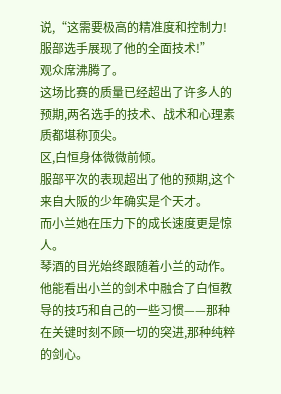说,“这需要极高的精准度和控制力!服部选手展现了他的全面技术!”
观众席沸腾了。
这场比赛的质量已经超出了许多人的预期,两名选手的技术、战术和心理素质都堪称顶尖。
区,白恒身体微微前倾。
服部平次的表现超出了他的预期,这个来自大阪的少年确实是个天才。
而小兰她在压力下的成长速度更是惊人。
琴酒的目光始终跟随着小兰的动作。
他能看出小兰的剑术中融合了白恒教导的技巧和自己的一些习惯——那种在关键时刻不顾一切的突进,那种纯粹的剑心。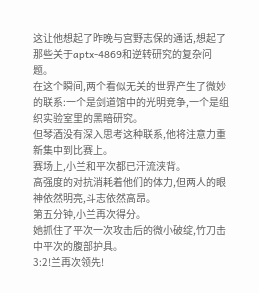这让他想起了昨晚与宫野志保的通话,想起了那些关于aptx-4869和逆转研究的复杂问题。
在这个瞬间,两个看似无关的世界产生了微妙的联系:一个是剑道馆中的光明竞争,一个是组织实验室里的黑暗研究。
但琴酒没有深入思考这种联系,他将注意力重新集中到比赛上。
赛场上,小兰和平次都已汗流浃背。
高强度的对抗消耗着他们的体力,但两人的眼神依然明亮,斗志依然高昂。
第五分钟,小兰再次得分。
她抓住了平次一次攻击后的微小破绽,竹刀击中平次的腹部护具。
3:2!兰再次领先!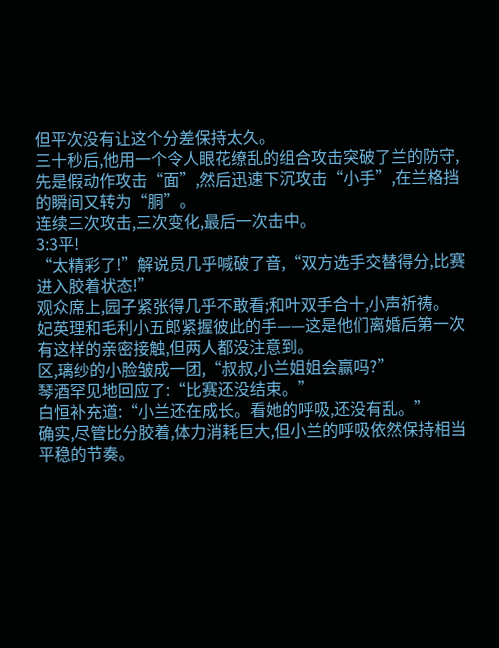但平次没有让这个分差保持太久。
三十秒后,他用一个令人眼花缭乱的组合攻击突破了兰的防守,先是假动作攻击“面”,然后迅速下沉攻击“小手”,在兰格挡的瞬间又转为“胴”。
连续三次攻击,三次变化,最后一次击中。
3:3平!
“太精彩了!”解说员几乎喊破了音,“双方选手交替得分,比赛进入胶着状态!”
观众席上,园子紧张得几乎不敢看;和叶双手合十,小声祈祷。
妃英理和毛利小五郎紧握彼此的手——这是他们离婚后第一次有这样的亲密接触,但两人都没注意到。
区,璃纱的小脸皱成一团,“叔叔,小兰姐姐会赢吗?”
琴酒罕见地回应了:“比赛还没结束。”
白恒补充道:“小兰还在成长。看她的呼吸,还没有乱。”
确实,尽管比分胶着,体力消耗巨大,但小兰的呼吸依然保持相当平稳的节奏。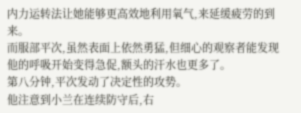内力运转法让她能够更高效地利用氧气,来延缓疲劳的到来。
而服部平次,虽然表面上依然勇猛,但细心的观察者能发现他的呼吸开始变得急促,额头的汗水也更多了。
第八分钟,平次发动了决定性的攻势。
他注意到小兰在连续防守后,右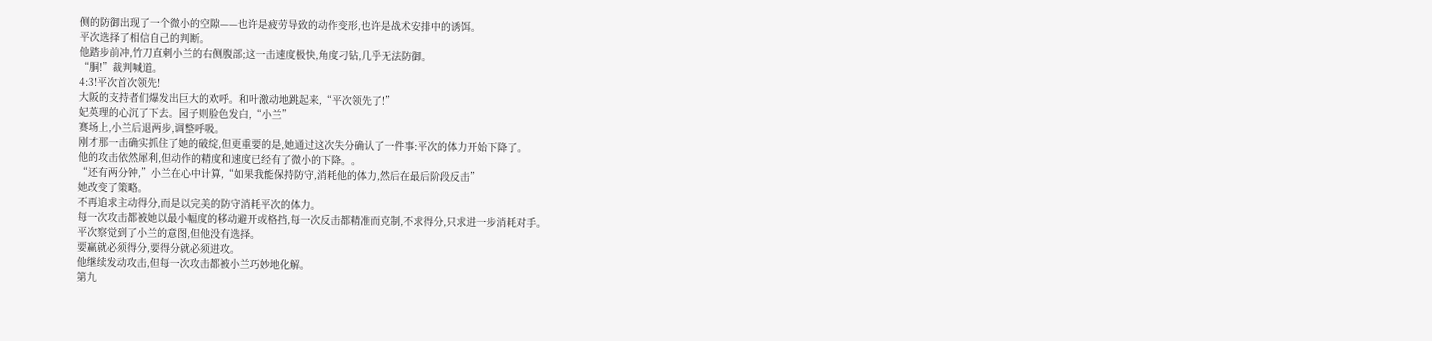侧的防御出现了一个微小的空隙——也许是疲劳导致的动作变形,也许是战术安排中的诱饵。
平次选择了相信自己的判断。
他踏步前冲,竹刀直刺小兰的右侧腹部;这一击速度极快,角度刁钻,几乎无法防御。
“胴!”裁判喊道。
4:3!平次首次领先!
大阪的支持者们爆发出巨大的欢呼。和叶激动地跳起来,“平次领先了!”
妃英理的心沉了下去。园子则脸色发白,“小兰”
赛场上,小兰后退两步,调整呼吸。
刚才那一击确实抓住了她的破绽,但更重要的是,她通过这次失分确认了一件事:平次的体力开始下降了。
他的攻击依然犀利,但动作的精度和速度已经有了微小的下降。。
“还有两分钟,”小兰在心中计算,“如果我能保持防守,消耗他的体力,然后在最后阶段反击”
她改变了策略。
不再追求主动得分,而是以完美的防守消耗平次的体力。
每一次攻击都被她以最小幅度的移动避开或格挡,每一次反击都精准而克制,不求得分,只求进一步消耗对手。
平次察觉到了小兰的意图,但他没有选择。
要赢就必须得分,要得分就必须进攻。
他继续发动攻击,但每一次攻击都被小兰巧妙地化解。
第九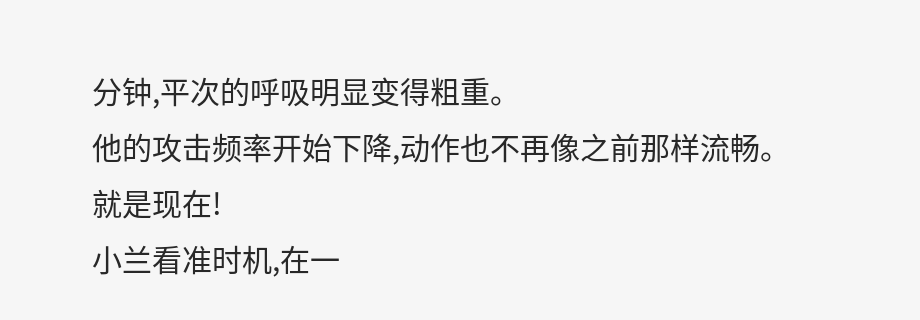分钟,平次的呼吸明显变得粗重。
他的攻击频率开始下降,动作也不再像之前那样流畅。
就是现在!
小兰看准时机,在一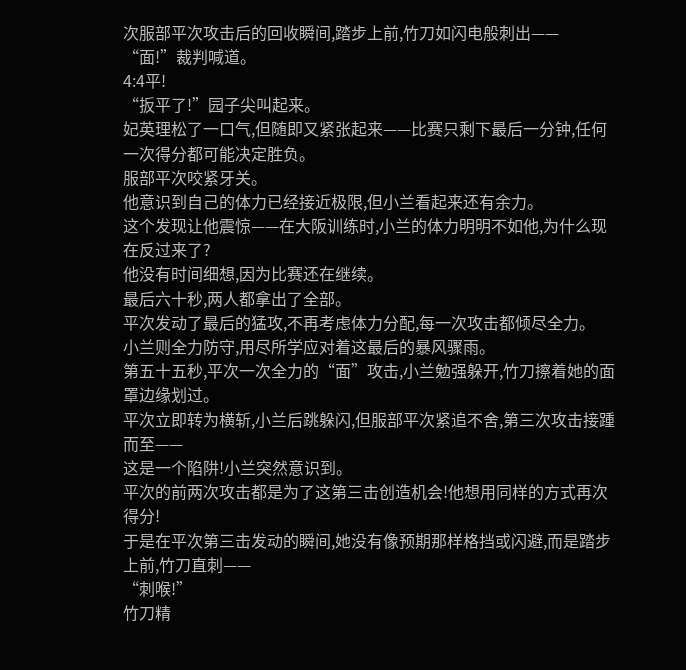次服部平次攻击后的回收瞬间,踏步上前,竹刀如闪电般刺出——
“面!”裁判喊道。
4:4平!
“扳平了!”园子尖叫起来。
妃英理松了一口气,但随即又紧张起来——比赛只剩下最后一分钟,任何一次得分都可能决定胜负。
服部平次咬紧牙关。
他意识到自己的体力已经接近极限,但小兰看起来还有余力。
这个发现让他震惊——在大阪训练时,小兰的体力明明不如他,为什么现在反过来了?
他没有时间细想,因为比赛还在继续。
最后六十秒,两人都拿出了全部。
平次发动了最后的猛攻,不再考虑体力分配,每一次攻击都倾尽全力。
小兰则全力防守,用尽所学应对着这最后的暴风骤雨。
第五十五秒,平次一次全力的“面”攻击,小兰勉强躲开,竹刀擦着她的面罩边缘划过。
平次立即转为横斩,小兰后跳躲闪,但服部平次紧追不舍,第三次攻击接踵而至——
这是一个陷阱!小兰突然意识到。
平次的前两次攻击都是为了这第三击创造机会!他想用同样的方式再次得分!
于是在平次第三击发动的瞬间,她没有像预期那样格挡或闪避,而是踏步上前,竹刀直刺——
“刺喉!”
竹刀精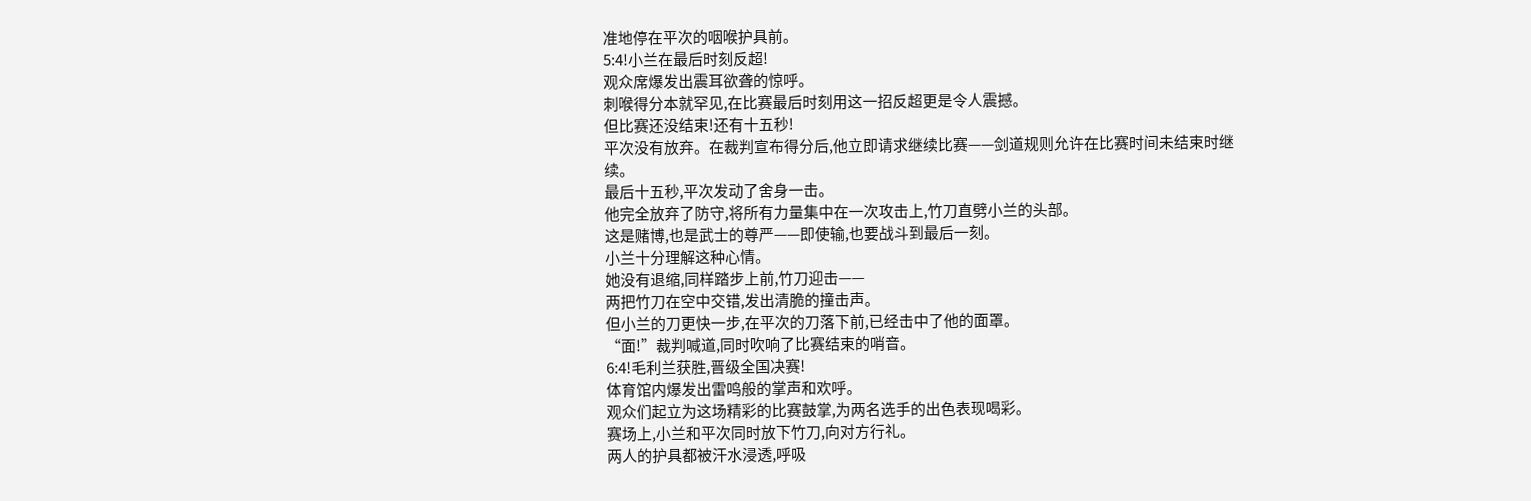准地停在平次的咽喉护具前。
5:4!小兰在最后时刻反超!
观众席爆发出震耳欲聋的惊呼。
刺喉得分本就罕见,在比赛最后时刻用这一招反超更是令人震撼。
但比赛还没结束!还有十五秒!
平次没有放弃。在裁判宣布得分后,他立即请求继续比赛——剑道规则允许在比赛时间未结束时继续。
最后十五秒,平次发动了舍身一击。
他完全放弃了防守,将所有力量集中在一次攻击上,竹刀直劈小兰的头部。
这是赌博,也是武士的尊严——即使输,也要战斗到最后一刻。
小兰十分理解这种心情。
她没有退缩,同样踏步上前,竹刀迎击——
两把竹刀在空中交错,发出清脆的撞击声。
但小兰的刀更快一步,在平次的刀落下前,已经击中了他的面罩。
“面!”裁判喊道,同时吹响了比赛结束的哨音。
6:4!毛利兰获胜,晋级全国决赛!
体育馆内爆发出雷鸣般的掌声和欢呼。
观众们起立为这场精彩的比赛鼓掌,为两名选手的出色表现喝彩。
赛场上,小兰和平次同时放下竹刀,向对方行礼。
两人的护具都被汗水浸透,呼吸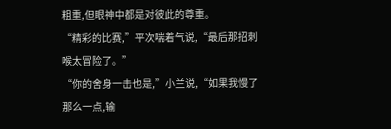粗重,但眼神中都是对彼此的尊重。
“精彩的比赛,”平次喘着气说,“最后那招刺喉太冒险了。”
“你的舍身一击也是,”小兰说,“如果我慢了那么一点,输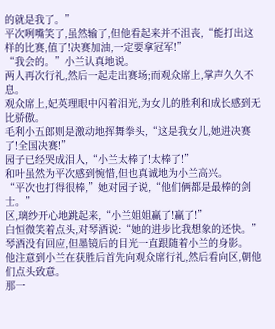的就是我了。”
平次咧嘴笑了,虽然输了,但他看起来并不沮丧,“能打出这样的比赛,值了!决赛加油,一定要拿冠军!”
“我会的。”小兰认真地说。
两人再次行礼,然后一起走出赛场;而观众席上,掌声久久不息。
观众席上,妃英理眼中闪着泪光,为女儿的胜利和成长感到无比骄傲。
毛利小五郎则是激动地挥舞拳头,“这是我女儿,她进决赛了!全国决赛!”
园子已经哭成泪人,“小兰太棒了!太棒了!”
和叶虽然为平次感到惋惜,但也真诚地为小兰高兴。
“平次也打得很棒,”她对园子说,“他们俩都是最棒的剑士。”
区,璃纱开心地跳起来,“小兰姐姐赢了!赢了!”
白恒微笑着点头,对琴酒说:“她的进步比我想象的还快。”
琴酒没有回应,但墨镜后的目光一直跟随着小兰的身影。
他注意到小兰在获胜后首先向观众席行礼,然后看向区,朝他们点头致意。
那一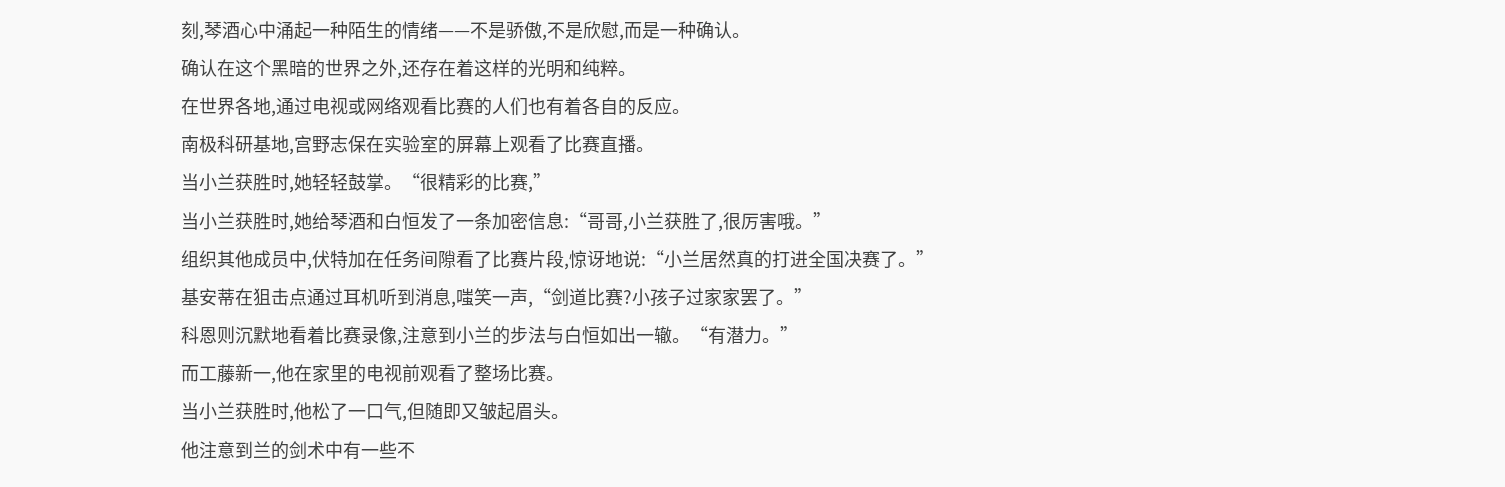刻,琴酒心中涌起一种陌生的情绪——不是骄傲,不是欣慰,而是一种确认。
确认在这个黑暗的世界之外,还存在着这样的光明和纯粹。
在世界各地,通过电视或网络观看比赛的人们也有着各自的反应。
南极科研基地,宫野志保在实验室的屏幕上观看了比赛直播。
当小兰获胜时,她轻轻鼓掌。“很精彩的比赛,”
当小兰获胜时,她给琴酒和白恒发了一条加密信息:“哥哥,小兰获胜了,很厉害哦。”
组织其他成员中,伏特加在任务间隙看了比赛片段,惊讶地说:“小兰居然真的打进全国决赛了。”
基安蒂在狙击点通过耳机听到消息,嗤笑一声,“剑道比赛?小孩子过家家罢了。”
科恩则沉默地看着比赛录像,注意到小兰的步法与白恒如出一辙。“有潜力。”
而工藤新一,他在家里的电视前观看了整场比赛。
当小兰获胜时,他松了一口气,但随即又皱起眉头。
他注意到兰的剑术中有一些不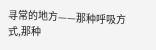寻常的地方——那种呼吸方式,那种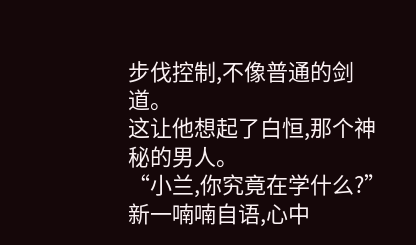步伐控制,不像普通的剑道。
这让他想起了白恒,那个神秘的男人。
“小兰,你究竟在学什么?”新一喃喃自语,心中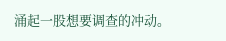涌起一股想要调查的冲动。